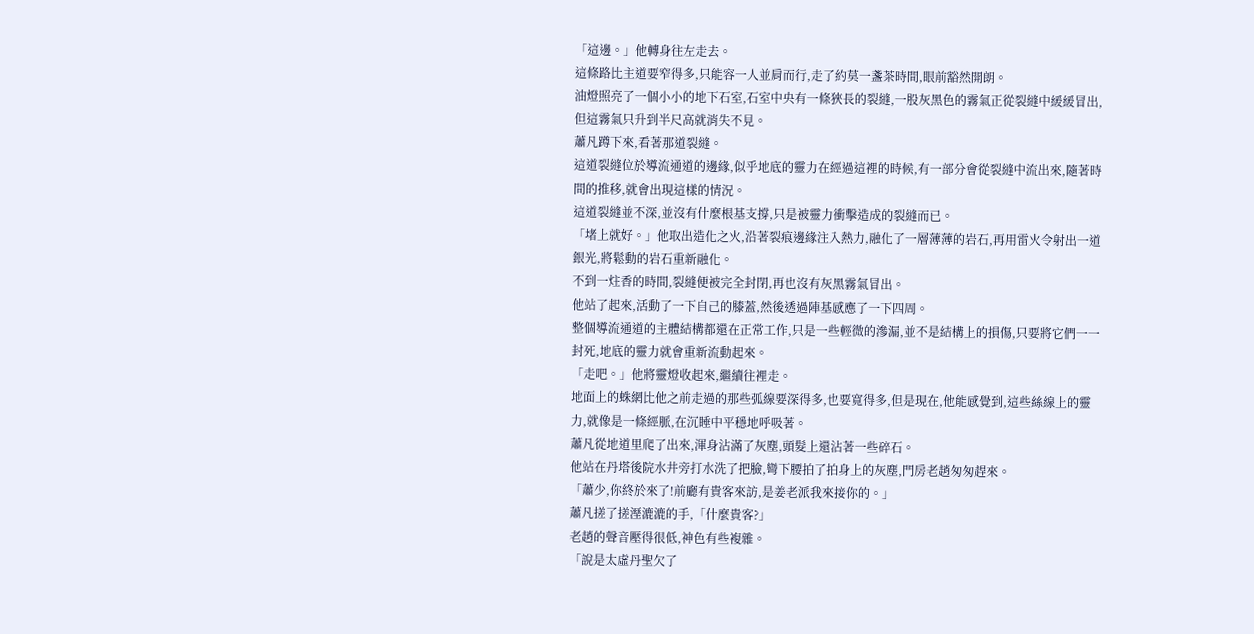「這邊。」他轉身往左走去。
這條路比主道要窄得多,只能容一人並肩而行,走了約莫一盞茶時間,眼前豁然開朗。
油燈照亮了一個小小的地下石室,石室中央有一條狹長的裂縫,一股灰黑色的霧氣正從裂縫中緩緩冒出,但這霧氣只升到半尺高就消失不見。
蕭凡蹲下來,看著那道裂縫。
這道裂縫位於導流通道的邊緣,似乎地底的靈力在經過這裡的時候,有一部分會從裂縫中流出來,隨著時間的推移,就會出現這樣的情況。
這道裂縫並不深,並沒有什麼根基支撐,只是被靈力衝擊造成的裂縫而已。
「堵上就好。」他取出造化之火,沿著裂痕邊緣注入熱力,融化了一層薄薄的岩石,再用雷火令射出一道銀光,將鬆動的岩石重新融化。
不到一炷香的時間,裂縫便被完全封閉,再也沒有灰黑霧氣冒出。
他站了起來,活動了一下自己的膝蓋,然後透過陣基感應了一下四周。
整個導流通道的主體結構都還在正常工作,只是一些輕微的滲漏,並不是結構上的損傷,只要將它們一一封死,地底的靈力就會重新流動起來。
「走吧。」他將靈燈收起來,繼續往裡走。
地面上的蛛網比他之前走過的那些弧線要深得多,也要寬得多,但是現在,他能感覺到,這些絲線上的靈力,就像是一條經脈,在沉睡中平穩地呼吸著。
蕭凡從地道里爬了出來,渾身沾滿了灰塵,頭髮上還沾著一些碎石。
他站在丹塔後院水井旁打水洗了把臉,彎下腰拍了拍身上的灰塵,門房老趙匆匆趕來。
「蕭少,你終於來了!前廳有貴客來訪,是姜老派我來接你的。」
蕭凡搓了搓溼漉漉的手,「什麼貴客?」
老趙的聲音壓得很低,神色有些複雜。
「說是太虛丹聖欠了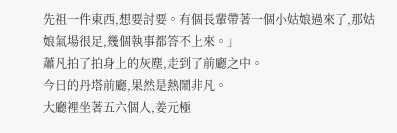先祖一件東西,想要討要。有個長輩帶著一個小姑娘過來了,那姑娘氣場很足,幾個執事都答不上來。」
蕭凡拍了拍身上的灰塵,走到了前廳之中。
今日的丹塔前廳,果然是熱鬧非凡。
大廳裡坐著五六個人,姜元極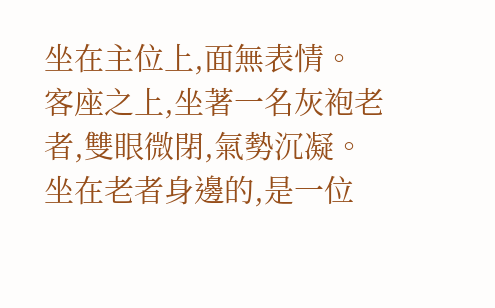坐在主位上,面無表情。
客座之上,坐著一名灰袍老者,雙眼微閉,氣勢沉凝。
坐在老者身邊的,是一位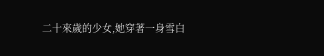二十來歲的少女,她穿著一身雪白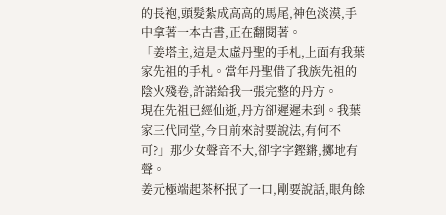的長袍,頭髮紮成高高的馬尾,神色淡漠,手中拿著一本古書,正在翻閱著。
「姜塔主,這是太虛丹聖的手札,上面有我葉家先祖的手札。當年丹聖借了我族先祖的陰火殘卷,許諾給我一張完整的丹方。
現在先祖已經仙逝,丹方卻遲遲未到。我葉家三代同堂,今日前來討要說法,有何不可?」那少女聲音不大,卻字字鏗鏘,擲地有聲。
姜元極端起茶杯抿了一口,剛要說話,眼角餘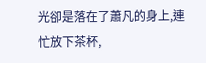光卻是落在了蕭凡的身上,連忙放下茶杯,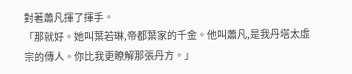對著蕭凡揮了揮手。
「那就好。她叫葉若琳,帝都葉家的千金。他叫蕭凡,是我丹塔太虛宗的傳人。你比我更瞭解那張丹方。」